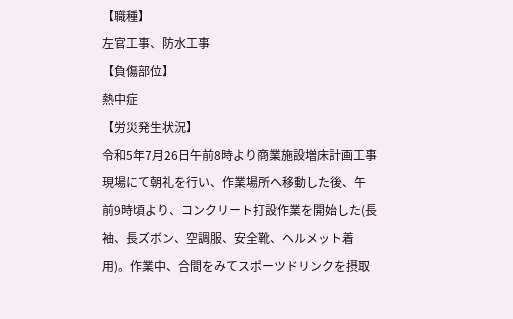【職種】
左官工事、防水工事
【負傷部位】
熱中症
【労災発生状況】
令和5年7月26日午前8時より商業施設増床計画工事現場にて朝礼を行い、作業場所へ移動した後、午前9時頃より、コンクリート打設作業を開始した(長袖、長ズボン、空調服、安全靴、ヘルメット着用)。作業中、合間をみてスポーツドリンクを摂取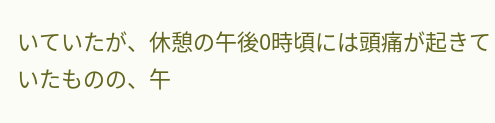いていたが、休憩の午後0時頃には頭痛が起きていたものの、午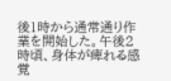後1時から通常通り作業を開始した。午後2時頃、身体が痺れる感覚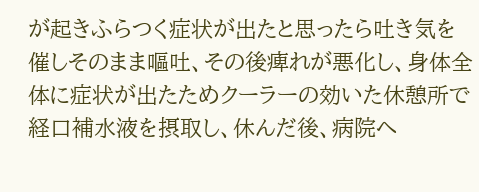が起きふらつく症状が出たと思ったら吐き気を催しそのまま嘔吐、その後痺れが悪化し、身体全体に症状が出たためクーラーの効いた休憩所で経口補水液を摂取し、休んだ後、病院へ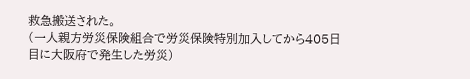救急搬送された。
(一人親方労災保険組合で労災保険特別加入してから405日目に大阪府で発生した労災)